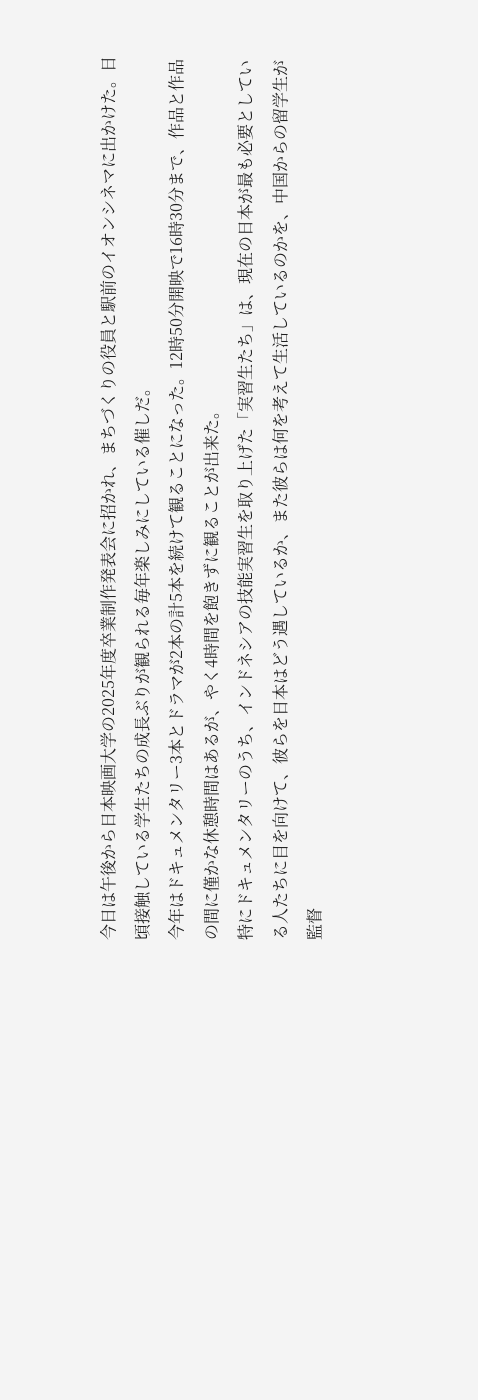今日は午後から日本映画大学の2025年度卒業制作発表会に招かれ、まちづくりの役員と駅前のイオンシネマに出かけた。日頃接触している学生たちの成長ぶりが観られる毎年楽しみにしている催しだ。
今年はドキュメンタリー3本とドラマが2本の計5本を続けて観ることになった。12時50分開映で16時30分まで、作品と作品の間に僅かな休憩時間はあるが、やく4時間を飽きずに観ることが出来た。
特にドキュメンタリーのうち、インドネシアの技能実習生を取り上げた「実習生たち」は、現在の日本が最も必要としている人たちに目を向けて、彼らを日本はどう遇しているか、また彼らは何を考えて生活しているのかを、中国からの留学生が監督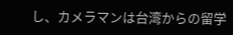し、カメラマンは台湾からの留学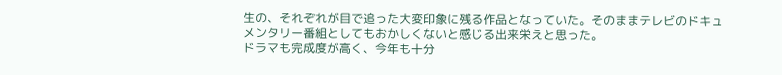生の、それぞれが目で追った大変印象に残る作品となっていた。そのままテレビのドキュメンタリー番組としてもおかしくないと感じる出来栄えと思った。
ドラマも完成度が高く、今年も十分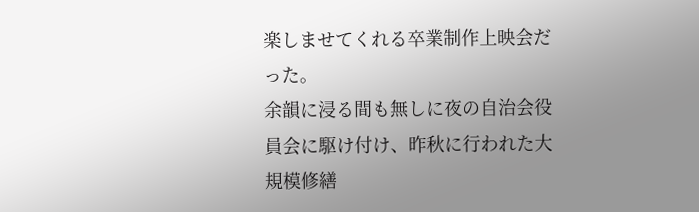楽しませてくれる卒業制作上映会だった。
余韻に浸る間も無しに夜の自治会役員会に駆け付け、昨秋に行われた大規模修繕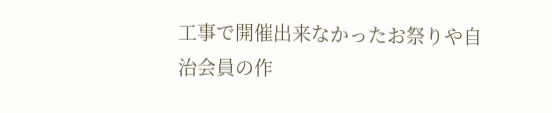工事で開催出来なかったお祭りや自治会員の作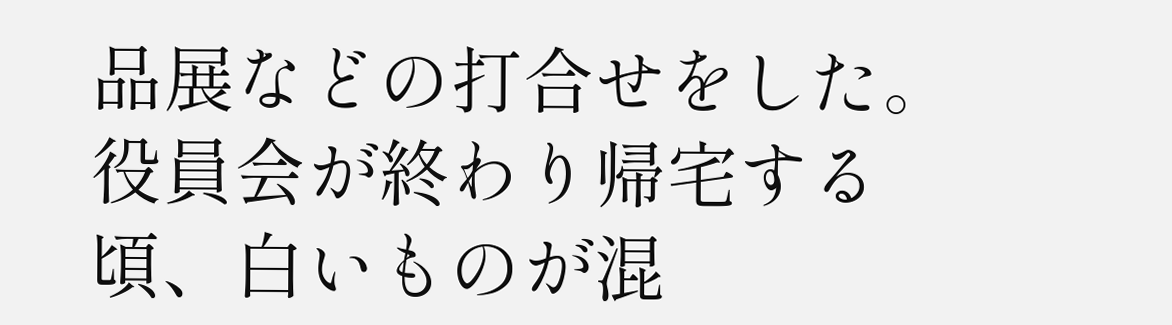品展などの打合せをした。
役員会が終わり帰宅する頃、白いものが混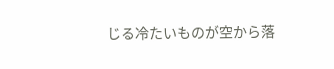じる冷たいものが空から落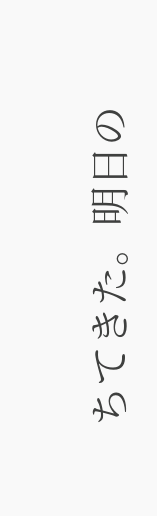ちてきた。明日の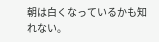朝は白くなっているかも知れない。